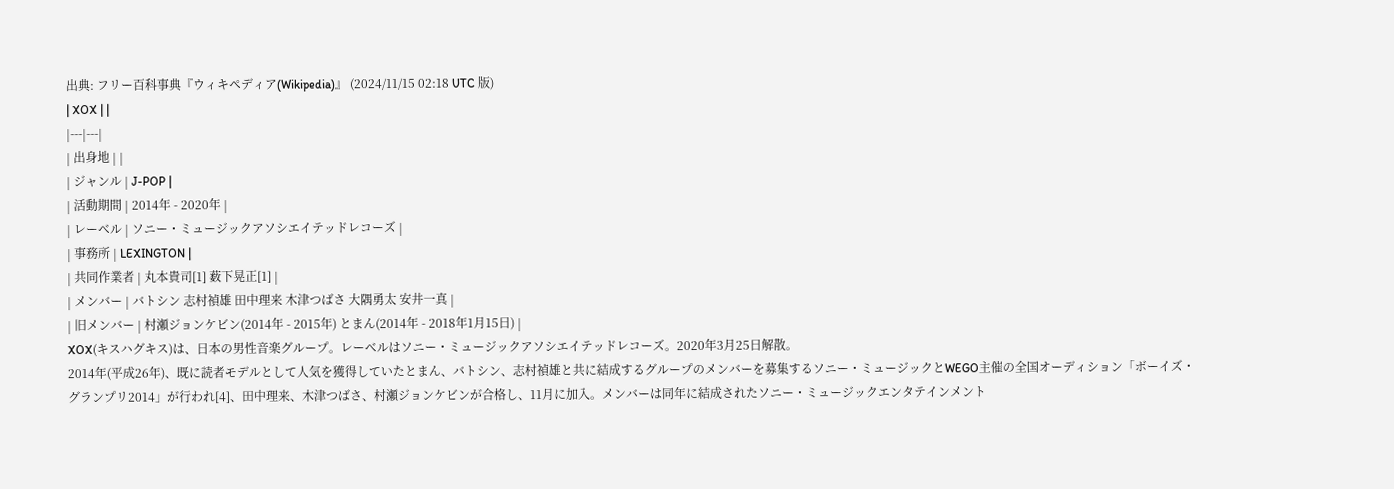出典: フリー百科事典『ウィキペディア(Wikipedia)』 (2024/11/15 02:18 UTC 版)
| XOX | |
|---|---|
| 出身地 | |
| ジャンル | J-POP |
| 活動期間 | 2014年 - 2020年 |
| レーベル | ソニー・ミュージックアソシエイテッドレコーズ |
| 事務所 | LEXINGTON |
| 共同作業者 | 丸本貴司[1] 薮下晃正[1] |
| メンバー | バトシン 志村禎雄 田中理来 木津つばさ 大隅勇太 安井一真 |
| 旧メンバー | 村瀬ジョンケビン(2014年 - 2015年) とまん(2014年 - 2018年1月15日) |
XOX(キスハグキス)は、日本の男性音楽グループ。レーベルはソニー・ミュージックアソシエイテッドレコーズ。2020年3月25日解散。
2014年(平成26年)、既に読者モデルとして人気を獲得していたとまん、バトシン、志村禎雄と共に結成するグループのメンバーを募集するソニー・ミュージックとWEGO主催の全国オーディション「ボーイズ・グランプリ2014」が行われ[4]、田中理来、木津つばさ、村瀬ジョンケビンが合格し、11月に加入。メンバーは同年に結成されたソニー・ミュージックエンタテインメント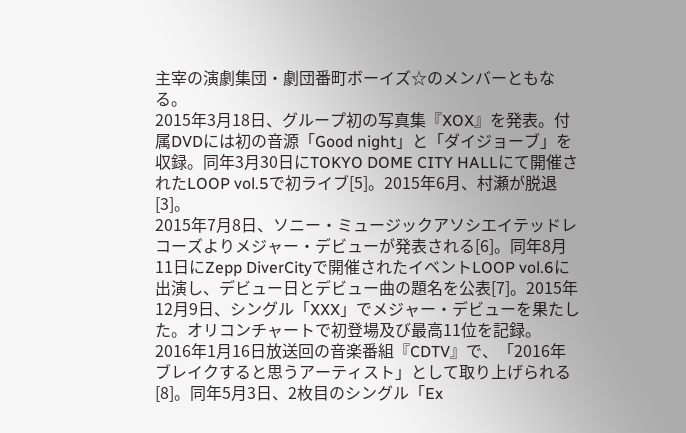主宰の演劇集団・劇団番町ボーイズ☆のメンバーともなる。
2015年3月18日、グループ初の写真集『XOX』を発表。付属DVDには初の音源「Good night」と「ダイジョーブ」を収録。同年3月30日にTOKYO DOME CITY HALLにて開催されたLOOP vol.5で初ライブ[5]。2015年6月、村瀬が脱退[3]。
2015年7月8日、ソニー・ミュージックアソシエイテッドレコーズよりメジャー・デビューが発表される[6]。同年8月11日にZepp DiverCityで開催されたイベントLOOP vol.6に出演し、デビュー日とデビュー曲の題名を公表[7]。2015年12月9日、シングル「XXX」でメジャー・デビューを果たした。オリコンチャートで初登場及び最高11位を記録。
2016年1月16日放送回の音楽番組『CDTV』で、「2016年ブレイクすると思うアーティスト」として取り上げられる[8]。同年5月3日、2枚目のシングル「Ex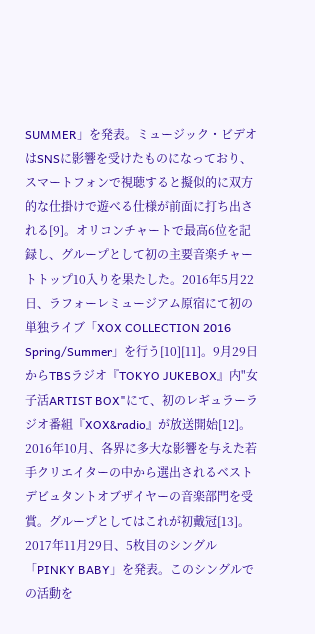SUMMER」を発表。ミュージック・ビデオはSNSに影響を受けたものになっており、スマートフォンで視聴すると擬似的に双方的な仕掛けで遊べる仕様が前面に打ち出される[9]。オリコンチャートで最高6位を記録し、グループとして初の主要音楽チャートトップ10入りを果たした。2016年5月22日、ラフォーレミュージアム原宿にて初の単独ライブ「XOX COLLECTION 2016 Spring/Summer」を行う[10][11]。9月29日からTBSラジオ『TOKYO JUKEBOX』内"女子活ARTIST BOX"にて、初のレギュラーラジオ番組『XOX&radio』が放送開始[12]。2016年10月、各界に多大な影響を与えた若手クリエイターの中から選出されるベストデビュタントオブザイヤーの音楽部門を受賞。グループとしてはこれが初戴冠[13]。
2017年11月29日、5枚目のシングル「PINKY BABY」を発表。このシングルでの活動を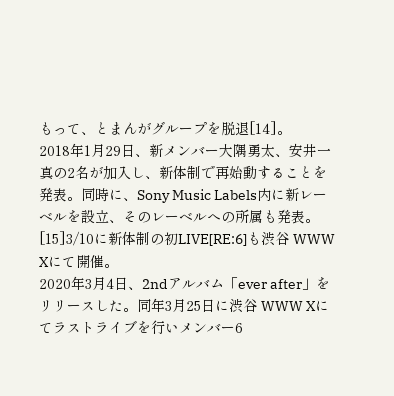もって、とまんがグループを脱退[14]。
2018年1月29日、新メンバー大隅勇太、安井一真の2名が加入し、新体制で再始動することを発表。同時に、Sony Music Labels内に新レーベルを設立、そのレーベルへの所属も発表。[15]3/10に新体制の初LIVE[RE:6]も渋谷 WWW Xにて開催。
2020年3月4日、2ndアルバム「ever after」をリリースした。同年3月25日に渋谷 WWW Xにてラストライブを行いメンバー6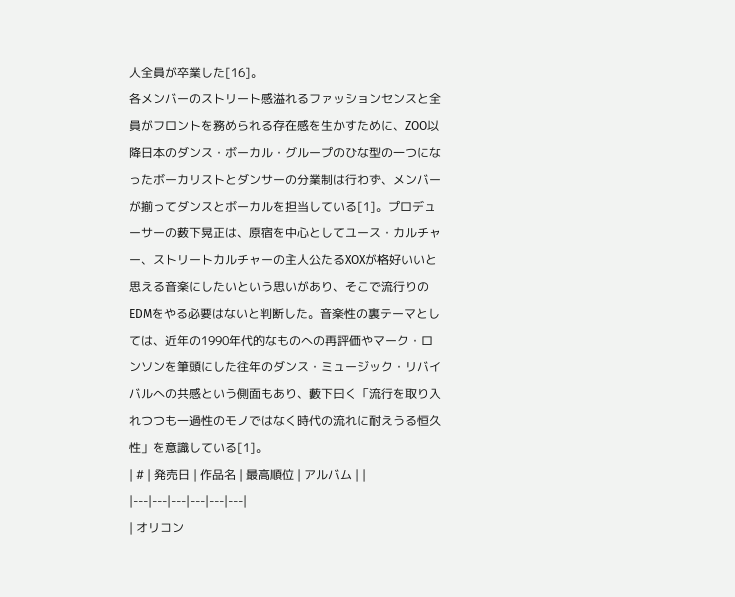人全員が卒業した[16]。
各メンバーのストリート感溢れるファッションセンスと全員がフロントを務められる存在感を生かすために、ZOO以降日本のダンス・ボーカル・グループのひな型の一つになったボーカリストとダンサーの分業制は行わず、メンバーが揃ってダンスとボーカルを担当している[1]。プロデューサーの薮下晃正は、原宿を中心としてユース・カルチャー、ストリートカルチャーの主人公たるXOXが格好いいと思える音楽にしたいという思いがあり、そこで流行りのEDMをやる必要はないと判断した。音楽性の裏テーマとしては、近年の1990年代的なものへの再評価やマーク・ロンソンを筆頭にした往年のダンス・ミュージック・リバイバルへの共感という側面もあり、藪下曰く「流行を取り入れつつも一過性のモノではなく時代の流れに耐えうる恒久性」を意識している[1]。
| # | 発売日 | 作品名 | 最高順位 | アルバム | |
|---|---|---|---|---|---|
| オリコン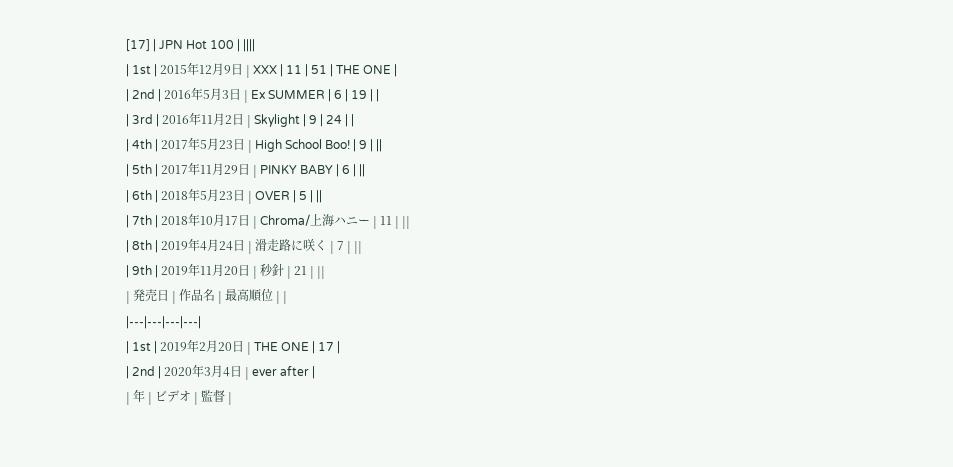[17] | JPN Hot 100 | ||||
| 1st | 2015年12月9日 | XXX | 11 | 51 | THE ONE |
| 2nd | 2016年5月3日 | Ex SUMMER | 6 | 19 | |
| 3rd | 2016年11月2日 | Skylight | 9 | 24 | |
| 4th | 2017年5月23日 | High School Boo! | 9 | ||
| 5th | 2017年11月29日 | PINKY BABY | 6 | ||
| 6th | 2018年5月23日 | OVER | 5 | ||
| 7th | 2018年10月17日 | Chroma/上海ハニー | 11 | ||
| 8th | 2019年4月24日 | 滑走路に咲く | 7 | ||
| 9th | 2019年11月20日 | 秒針 | 21 | ||
| 発売日 | 作品名 | 最高順位 | |
|---|---|---|---|
| 1st | 2019年2月20日 | THE ONE | 17 |
| 2nd | 2020年3月4日 | ever after |
| 年 | ビデオ | 監督 |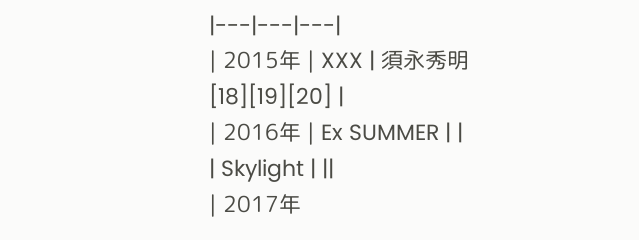|---|---|---|
| 2015年 | XXX | 須永秀明[18][19][20] |
| 2016年 | Ex SUMMER | |
| Skylight | ||
| 2017年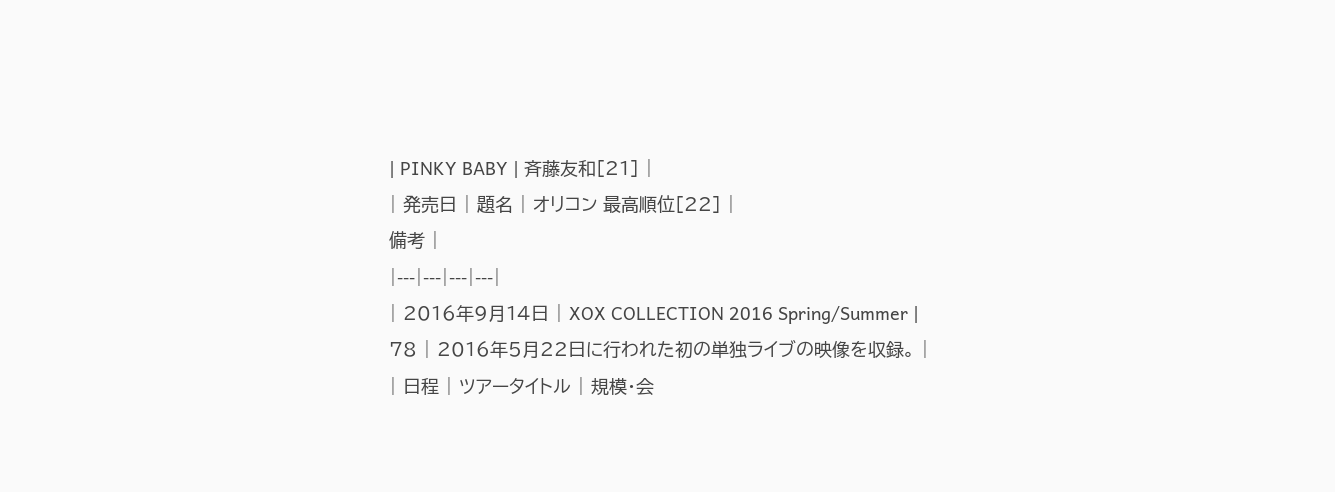| PINKY BABY | 斉藤友和[21] |
| 発売日 | 題名 | オリコン 最高順位[22] |
備考 |
|---|---|---|---|
| 2016年9月14日 | XOX COLLECTION 2016 Spring/Summer | 78 | 2016年5月22日に行われた初の単独ライブの映像を収録。 |
| 日程 | ツアータイトル | 規模・会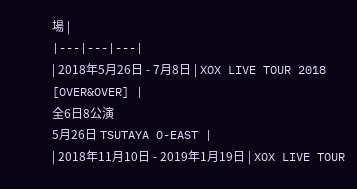場 |
|---|---|---|
| 2018年5月26日 - 7月8日 | XOX LIVE TOUR 2018 [OVER&OVER] |
全6日8公演
5月26日 TSUTAYA O-EAST |
| 2018年11月10日 - 2019年1月19日 | XOX LIVE TOUR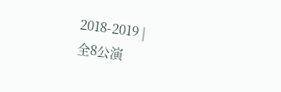2018-2019 |
全8公演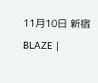11月10日 新宿BLAZE |